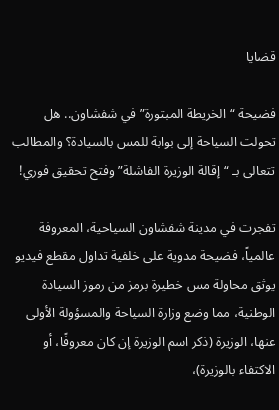قضايا

فضيحة “الخريطة المبتورة” في شفشاون.. هل تحولت السياحة إلى بوابة للمس بالسيادة؟ والمطالب تتعالى بـ “إقالة الوزيرة الفاشلة” وفتح تحقيق فوري!

تفجرت في مدينة شفشاون السياحية، المعروفة عالمياً، فضيحة مدوية على خلفية تداول مقطع فيديو يوثق محاولة مس خطيرة برمز من رموز السيادة الوطنية، مما وضع وزارة السياحة والمسؤولة الأولى عنها، الوزيرة (ذكر اسم الوزيرة إن كان معروفًا، أو الاكتفاء بالوزيرة)،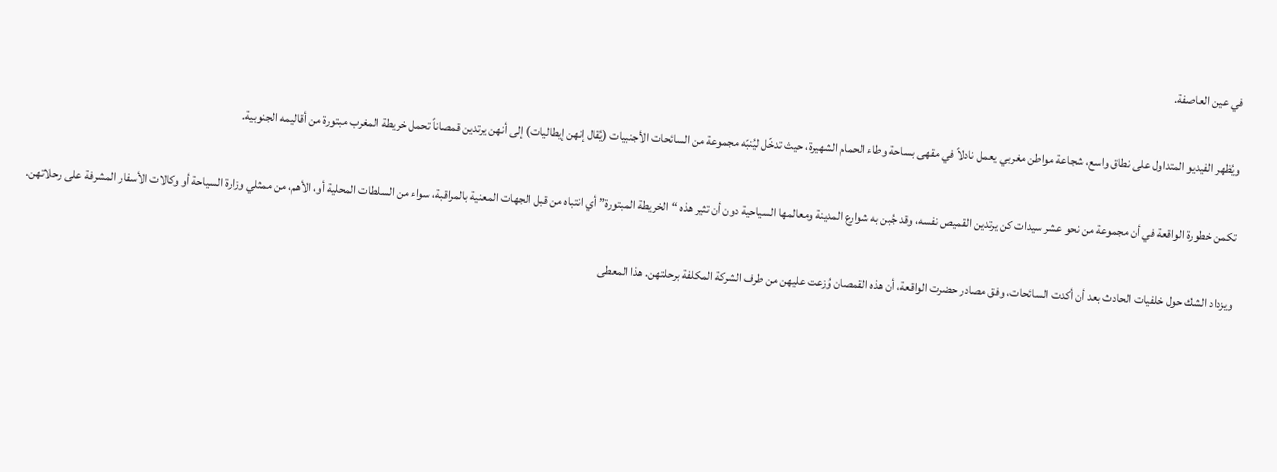في عين العاصفة.

ويُظهر الفيديو المتداول على نطاق واسع، شجاعة مواطن مغربي يعمل نادلاً في مقهى بساحة وطاء الحمام الشهيرة، حيث تدخّل ليُنبّه مجموعة من السائحات الأجنبيات (يُقال إنهن إيطاليات) إلى أنهن يرتدين قمصاناً تحمل خريطة المغرب مبتورة من أقاليمه الجنوبية.

تكمن خطورة الواقعة في أن مجموعة من نحو عشر سيدات كن يرتدين القميص نفسه، وقد جُبن به شوارع المدينة ومعالمها السياحية دون أن تثير هذه “الخريطة المبتورة” أي انتباه من قبل الجهات المعنية بالمراقبة، سواء من السلطات المحلية أو، الأهم، من ممثلي وزارة السياحة أو وكالات الأسفار المشرفة على رحلاتهن.

ويزداد الشك حول خلفيات الحادث بعد أن أكدت السائحات، وفق مصادر حضرت الواقعة، أن هذه القمصان وُزعت عليهن من طرف الشركة المكلفة برحلتهن. هذا المعطى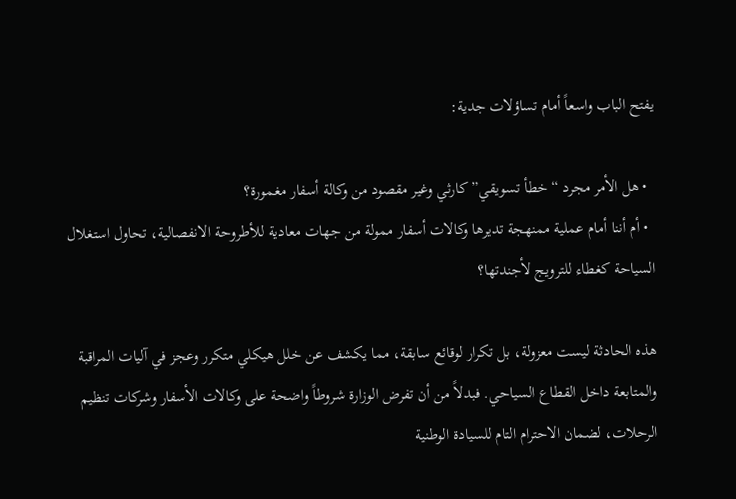يفتح الباب واسعاً أمام تساؤلات جدية:

  • هل الأمر مجرد “خطأ تسويقي” كارثي وغير مقصود من وكالة أسفار مغمورة؟
  • أم أننا أمام عملية ممنهجة تديرها وكالات أسفار ممولة من جهات معادية للأطروحة الانفصالية، تحاول استغلال السياحة كغطاء للترويج لأجندتها؟

هذه الحادثة ليست معزولة، بل تكرار لوقائع سابقة، مما يكشف عن خلل هيكلي متكرر وعجز في آليات المراقبة والمتابعة داخل القطاع السياحي. فبدلاً من أن تفرض الوزارة شروطاً واضحة على وكالات الأسفار وشركات تنظيم الرحلات، لضمان الاحترام التام للسيادة الوطنية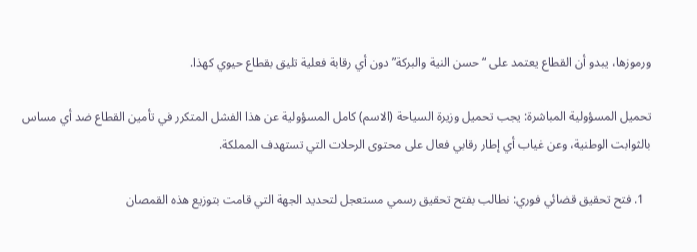ورموزها، يبدو أن القطاع يعتمد على “حسن النية والبركة” دون أي رقابة فعلية تليق بقطاع حيوي كهذا.

تحميل المسؤولية المباشرة: يجب تحميل وزيرة السياحة (الاسم) كامل المسؤولية عن هذا الفشل المتكرر في تأمين القطاع ضد أي مساس بالثوابت الوطنية، وعن غياب أي إطار رقابي فعال على محتوى الرحلات التي تستهدف المملكة.

  1. فتح تحقيق قضائي فوري: نطالب بفتح تحقيق رسمي مستعجل لتحديد الجهة التي قامت بتوزيع هذه القمصان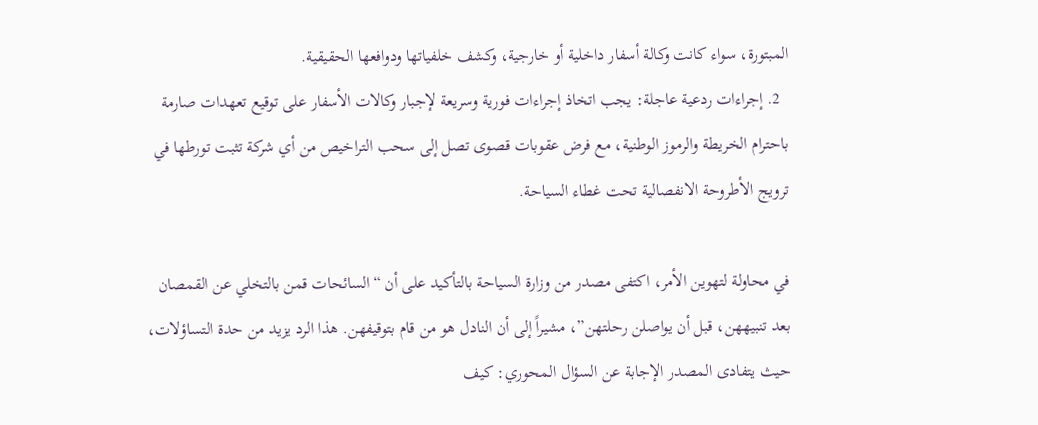المبتورة، سواء كانت وكالة أسفار داخلية أو خارجية، وكشف خلفياتها ودوافعها الحقيقية.
  2. إجراءات ردعية عاجلة: يجب اتخاذ إجراءات فورية وسريعة لإجبار وكالات الأسفار على توقيع تعهدات صارمة باحترام الخريطة والرموز الوطنية، مع فرض عقوبات قصوى تصل إلى سحب التراخيص من أي شركة تثبت تورطها في ترويج الأطروحة الانفصالية تحت غطاء السياحة.

في محاولة لتهوين الأمر، اكتفى مصدر من وزارة السياحة بالتأكيد على أن “السائحات قمن بالتخلي عن القمصان بعد تنبيههن، قبل أن يواصلن رحلتهن”، مشيراً إلى أن النادل هو من قام بتوقيفهن. هذا الرد يزيد من حدة التساؤلات، حيث يتفادى المصدر الإجابة عن السؤال المحوري: كيف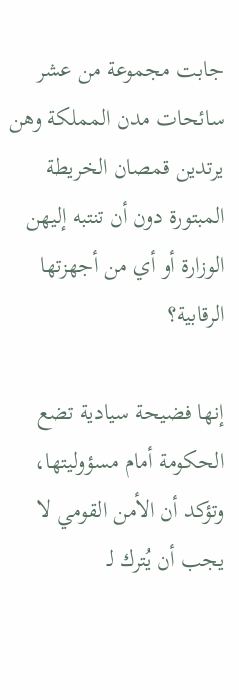جابت مجموعة من عشر سائحات مدن المملكة وهن يرتدين قمصان الخريطة المبتورة دون أن تنتبه إليهن الوزارة أو أي من أجهزتها الرقابية؟

إنها فضيحة سيادية تضع الحكومة أمام مسؤوليتها، وتؤكد أن الأمن القومي لا يجب أن يُترك لـ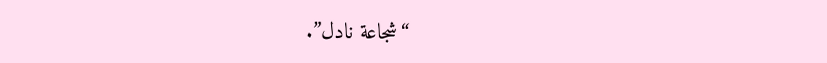“شجاعة نادل”.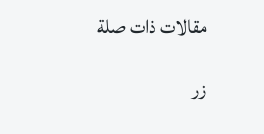مقالات ذات صلة

زر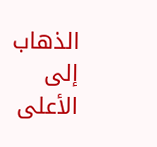الذهاب إلى الأعلى